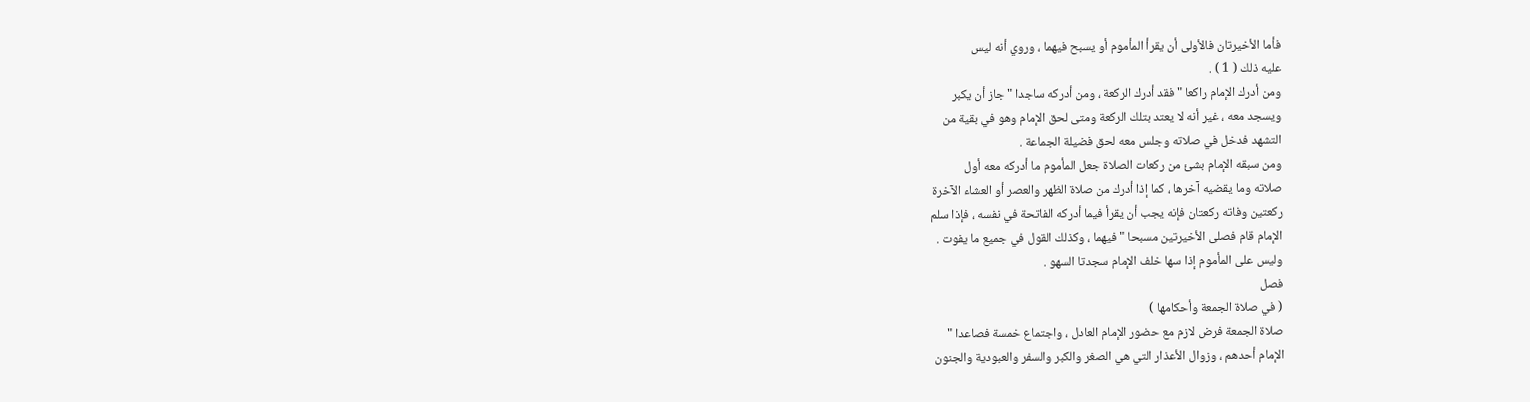فأما الأخيرتان فالأولى أن يقرأ المأموم أو يسبح فيهما ، وروي أنه ليس
عليه ذلك ( 1 ) .
ومن أدرك الإمام راكعا " فقد أدرك الركعة ، ومن أدركه ساجدا " جاز أن يكبر
ويسجد معه ، غير أنه لا يعتد بتلك الركعة ومتى لحق الإمام وهو في بقية من
التشهد فدخل في صلاته وجلس معه لحق فضيلة الجماعة .
ومن سبقه الإمام بشئ من ركعات الصلاة جعل المأموم ما أدركه معه أول
صلاته وما يقضيه آخرها ، كما إذا أدرك من صلاة الظهر والعصر أو العشاء الآخرة
ركعتين وفاته ركعتان فإنه يجب أن يقرأ فيما أدركه الفاتحة في نفسه ، فإذا سلم
الإمام قام فصلى الأخيرتين مسبحا " فيهما ، وكذلك القول في جميع ما يفوت .
وليس على المأموم إذا سها خلف الإمام سجدتا السهو .
فصل
( في صلاة الجمعة وأحكامها )
صلاة الجمعة فرض لازم مع حضور الإمام العادل ، واجتماع خمسة فصاعدا "
الإمام أحدهم ، وزوال الأعذار التي هي الصغر والكبر والسفر والعبودية والجنون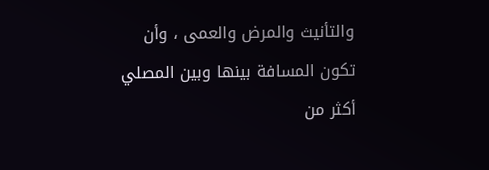والتأنيث والمرض والعمى ، وأن تكون المسافة بينها وبين المصلي أكثر من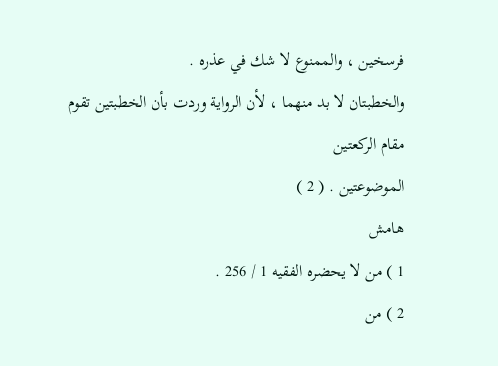فرسخين ، والممنوع لا شك في عذره .
والخطبتان لا بد منهما ، لأن الرواية وردت بأن الخطبتين تقوم مقام الركعتين
الموضوعتين . ( 2 )
هامش
1 ) من لا يحضره الفقيه 1 / 256 .
2 ) من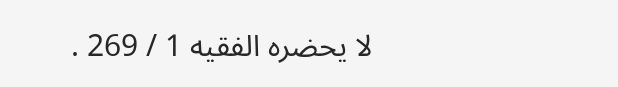لا يحضره الفقيه 1 / 269 .